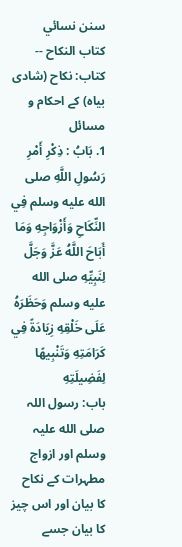سنن نسائي
كتاب النكاح -- کتاب: نکاح (شادی بیاہ) کے احکام و مسائل
1. بَابُ : ذِكْرِ أَمْرِ رَسُولِ اللَّهِ صلى الله عليه وسلم فِي النِّكَاحِ وَأَزْوَاجِهِ وَمَا أَبَاحَ اللَّهُ عَزَّ وَجَلَّ لِنَبِيِّهِ صلى الله عليه وسلم وَحَظَرَهُ عَلَى خَلْقِهِ زِيَادَةً فِي كَرَامَتِهِ وَتَنْبِيهًا لِفَضِيلَتِهِ
باب: رسول اللہ صلی الله علیہ وسلم اور ازواج مطہرات کے نکاح کا بیان اور اس چیز کا بیان جسے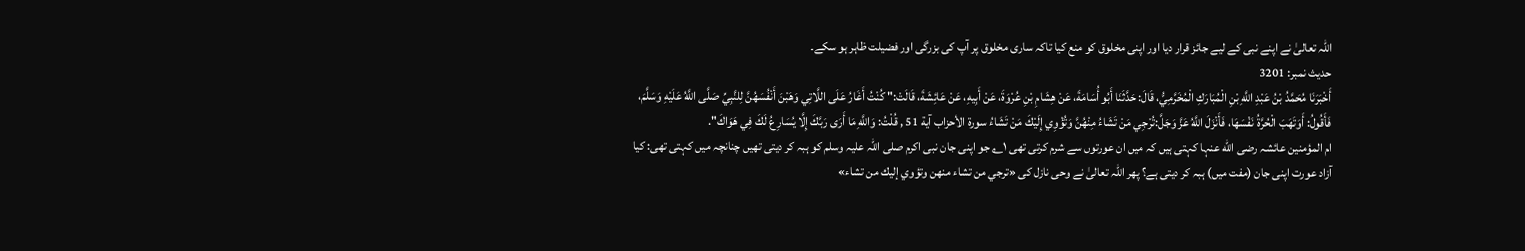اللہ تعالیٰ نے اپنے نبی کے لیے جائز قرار دیا اور اپنی مخلوق کو منع کیا تاکہ ساری مخلوق پر آپ کی بزرگی اور فضیلت ظاہر ہو سکے۔
حدیث نمبر: 3201
أَخْبَرَنَا مُحَمَّدُ بْنُ عَبْدِ اللَّهِ بْنِ الْمُبَارَكِ الْمُخَرَّمِيُّ، قَالَ: حَدَّثَنَا أَبُو أُسَامَةَ، عَنْ هِشَامِ بْنِ عُرْوَةَ، عَنْ أَبِيهِ، عَنْ عَائِشَةَ، قَالَتْ:" كُنْتُ أَغَارُ عَلَى اللَّاتِي وَهَبْنَ أَنْفُسَهُنَّ لِلنَّبِيِّ صَلَّى اللَّهُ عَلَيْهِ وَسَلَّمَ، فَأَقُولُ: أَوَتَهَبَ الْحُرَّةُ نَفْسَهَا، فَأَنْزَلَ اللَّهُ عَزَّ وَجَلَّ:تُرْجِي مَنْ تَشَاءُ مِنْهُنَّ وَتُؤْوِي إِلَيْكَ مَنْ تَشَاءُ سورة الأحزاب آية 51 , قُلْتُ: وَاللَّهِ مَا أَرَى رَبَّكَ إِلَّا يُسَارِعُ لَكَ فِي هَوَاكَ".
ام المؤمنین عائشہ رضی الله عنہا کہتی ہیں کہ میں ان عورتوں سے شرم کرتی تھی ۱؎ جو اپنی جان نبی اکرم صلی اللہ علیہ وسلم کو ہبہ کر دیتی تھیں چنانچہ میں کہتی تھی: کیا آزاد عورت اپنی جان (مفت میں) ہبہ کر دیتی ہے؟ پھر اللہ تعالیٰ نے وحی نازل کی «ترجي من تشاء منهن وتؤوي إليك من تشاء»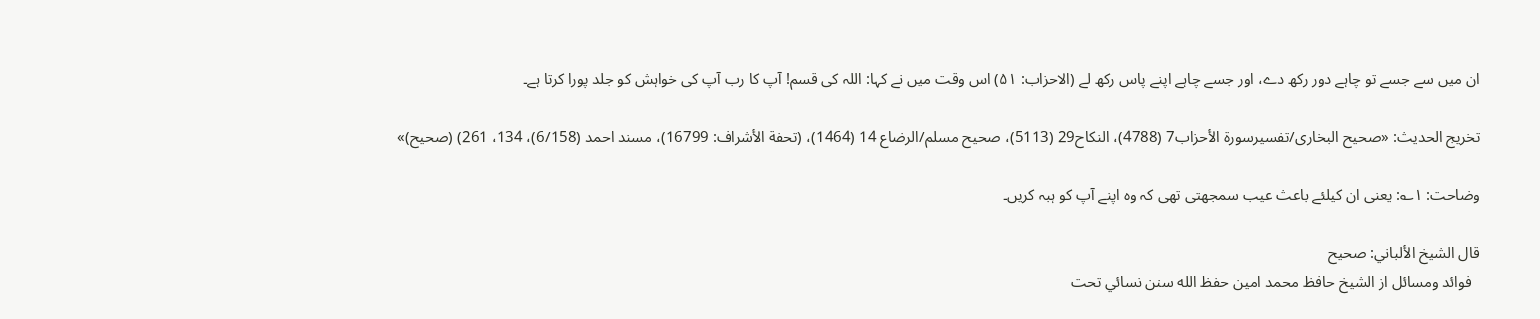ان میں سے جسے تو چاہے دور رکھ دے، اور جسے چاہے اپنے پاس رکھ لے (الاحزاب: ۵۱) اس وقت میں نے کہا: اللہ کی قسم! آپ کا رب آپ کی خواہش کو جلد پورا کرتا ہے۔

تخریج الحدیث: «صحیح البخاری/تفسیرسورة الأحزاب7 (4788)، النکاح29 (5113)، صحیح مسلم/الرضاع 14 (1464)، (تحفة الأشراف: 16799)، مسند احمد (6/158)، 134، 261) (صحیح)»

وضاحت: ۱؎: یعنی ان کیلئے باعث عیب سمجھتی تھی کہ وہ اپنے آپ کو ہبہ کریں۔

قال الشيخ الألباني: صحيح
  فوائد ومسائل از الشيخ حافظ محمد امين حفظ الله سنن نسائي تحت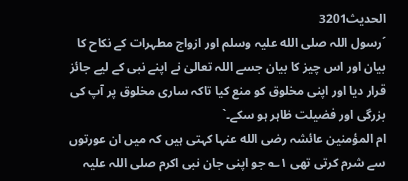الحديث3201
´رسول اللہ صلی الله علیہ وسلم اور ازواج مطہرات کے نکاح کا بیان اور اس چیز کا بیان جسے اللہ تعالیٰ نے اپنے نبی کے لیے جائز قرار دیا اور اپنی مخلوق کو منع کیا تاکہ ساری مخلوق پر آپ کی بزرگی اور فضیلت ظاہر ہو سکے۔`
ام المؤمنین عائشہ رضی الله عنہا کہتی ہیں کہ میں ان عورتوں سے شرم کرتی تھی ۱؎ جو اپنی جان نبی اکرم صلی اللہ علیہ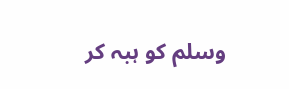وسلم کو ہبہ کر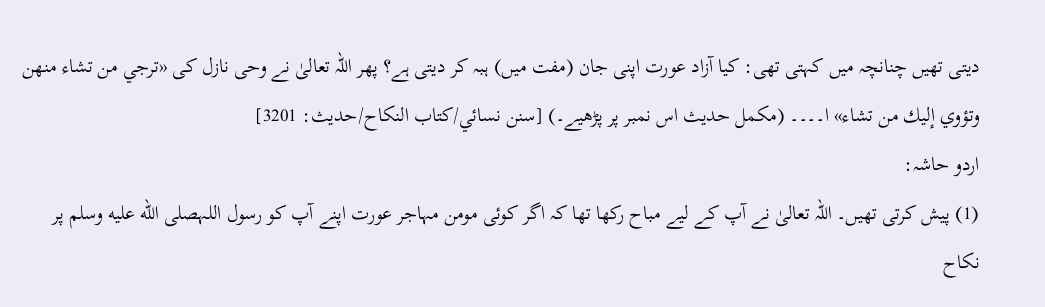دیتی تھیں چنانچہ میں کہتی تھی: کیا آزاد عورت اپنی جان (مفت میں) ہبہ کر دیتی ہے؟ پھر اللہ تعالیٰ نے وحی نازل کی «ترجي من تشاء منهن وتؤوي إليك من تشاء» ا۔۔۔۔ (مکمل حدیث اس نمبر پر پڑھیے۔) [سنن نسائي/كتاب النكاح/حدیث: 3201]
اردو حاشہ:
(1) پیش کرتی تھیں۔ اللہ تعالیٰ نے آپ کے لیے مباح رکھا تھا کہ اگر کوئی مومن مہاجر عورت اپنے آپ کو رسول اللہصلى الله عليه وسلم پر نکاح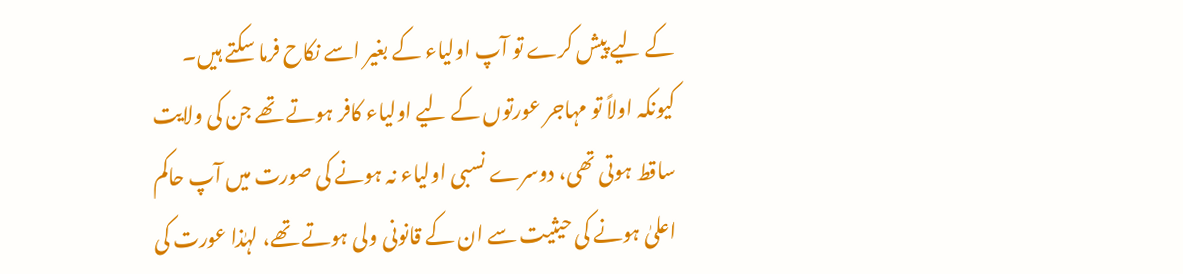کے لیے پیش کرے تو آپ اولیاء کے بغیر اسے نکاح فرما سکتے ہیں۔ کیونکہ اولاً تو مہاجر عورتوں کے لیے اولیاء کافر ہوتے تھے جن کی ولایت ساقط ہوتی تھی، دوسرے نسبی اولیاء نہ ہونے کی صورت میں آپ حاکم اعلیٰ ہونے کی حیثیت سے ان کے قانونی ولی ہوتے تھے، لہٰذا عورت کی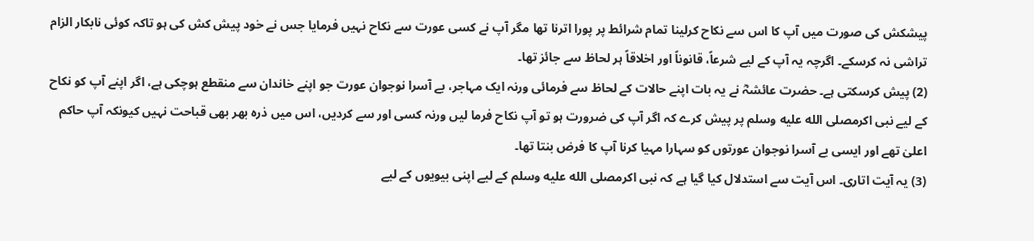پیشکش کی صورت میں آپ کا اس سے نکاح کرلینا تمام شرائط پر پورا اترنا تھا مگر آپ نے کسی عورت سے نکاح نہیں فرمایا جس نے خود پیش کش کی ہو تاکہ کوئی نابکار الزام تراشی نہ کرسکے۔ اگرچہ یہ آپ کے لیے شرعاً، قانوناً اور اخلاقاً ہر لحاظ سے جائز تھا۔
(2) پیش کرسکتی ہے۔ حضرت عائشہؓ نے یہ بات اپنے حالات کے لحاظ سے فرمائی ورنہ ایک مہاجر، بے آسرا نوجوان عورت جو اپنے خاندان سے منقطع ہوچکی ہے، اگر اپنے آپ کو نکاح کے لیے نبی اکرمصلى الله عليه وسلم پر پیش کرے کہ اگر آپ کی ضرورت ہو تو آپ نکاح فرما لیں ورنہ کسی اور سے کردیں، اس میں ذرہ بھر بھی قباحت نہیں کیونکہ آپ حاکم اعلیٰ تھے اور ایسی بے آسرا نوجوان عورتوں کو سہارا مہیا کرنا آپ کا فرض بنتا تھا۔
(3) یہ آیت اتاری۔ اس آیت سے استدلال کیا گیا ہے کہ نبی اکرمصلى الله عليه وسلم کے لیے اپنی بیویوں کے لیے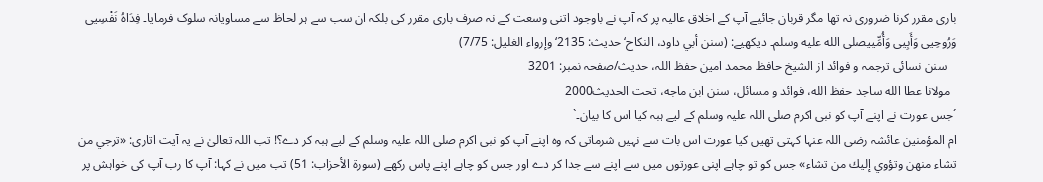باری مقرر کرنا ضروری نہ تھا مگر قربان جائیے آپ کے اخلاق عالیہ پر کہ آپ نے باوجود اتنی وسعت کے نہ صرف باری مقرر کی بلکہ ان سب سے ہر لحاظ سے مساویانہ سلوک فرمایا۔ فِدَاہُ نَفْسِیی وَرُوحِیی وَأَبِیی وَأُمِّییصلى الله عليه وسلم۔ دیکھیے: (سنن أبي داود، النكاح‘ حدیث: 2135‘ وإرواء الغلیل: 7/75)
   سنن نسائی ترجمہ و فوائد از الشیخ حافظ محمد امین حفظ اللہ، حدیث/صفحہ نمبر: 3201
  مولانا عطا الله ساجد حفظ الله، فوائد و مسائل، سنن ابن ماجه، تحت الحديث2000
´جس عورت نے اپنے آپ کو نبی اکرم صلی اللہ علیہ وسلم کے لیے ہبہ کیا اس کا بیان۔`
ام المؤمنین عائشہ رضی اللہ عنہا کہتی تھیں کیا عورت اس بات سے نہیں شرماتی کہ وہ اپنے آپ کو نبی اکرم صلی اللہ علیہ وسلم کے لیے ہبہ کر دے؟! تب اللہ تعالیٰ نے یہ آیت اتاری: «ترجي من تشاء منهن وتؤوي إليك من تشاء» جس کو تو چاہے اپنی عورتوں میں سے اپنے سے جدا کر دے اور جس کو چاہے اپنے پاس رکھے (سورة الأحزاب: 51) تب میں نے کہا: آپ کا رب آپ کی خواہش پر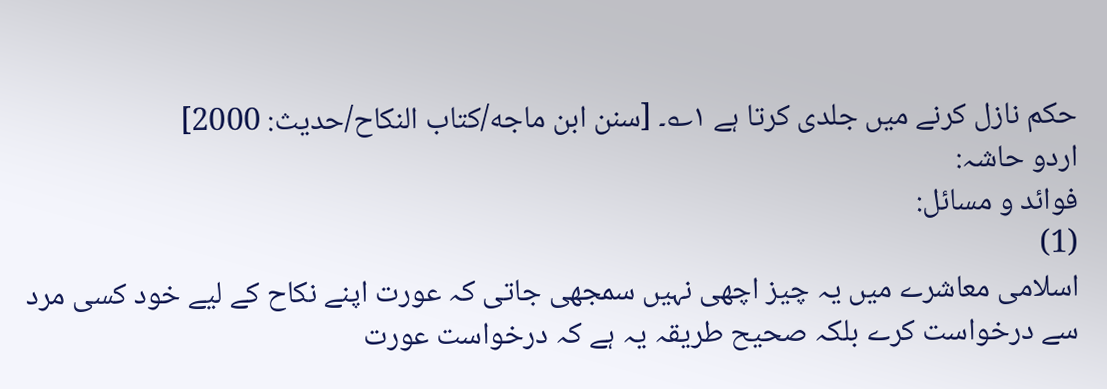حکم نازل کرنے میں جلدی کرتا ہے ۱؎۔ [سنن ابن ماجه/كتاب النكاح/حدیث: 2000]
اردو حاشہ:
فوائد و مسائل:
(1)
اسلامی معاشرے میں یہ چیز اچھی نہیں سمجھی جاتی کہ عورت اپنے نکاح کے لیے خود کسی مرد سے درخواست کرے بلکہ صحیح طریقہ یہ ہے کہ درخواست عورت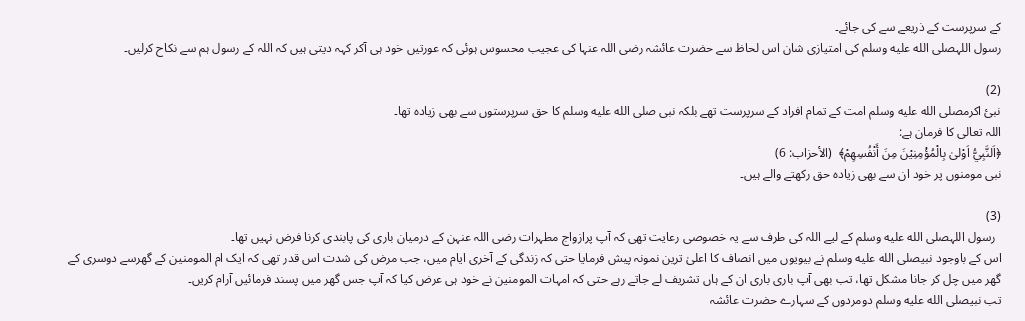کے سرپرست کے ذریعے سے کی جائے۔
رسول اللہصلى الله عليه وسلم کی امتیازی شان اس لحاظ سے حضرت عائشہ رضی اللہ عنہا کی عجیب محسوس ہوئی کہ عورتیں خود ہی آکر کہہ دیتی ہیں کہ اللہ کے رسول ہم سے نکاح کرلیں۔

(2)
نبئ اکرمصلى الله عليه وسلم امت کے تمام افراد کے سرپرست تھے بلکہ نبی صلى الله عليه وسلم کا حق سرپرستوں سے بھی زیادہ تھا۔
اللہ تعالی کا فرمان ہے:
﴿اَلنَّبِيُّ اَوْلیٰ بِالْمُؤْمِنِیْنَ مِنَ أَنْفُسِهِمْ﴾  (الأحزاب: 6)
نبی مومنوں پر خود ان سے بھی زیادہ حق رکھتے والے ہیں۔

(3)
  رسول اللہصلى الله عليه وسلم کے لیے اللہ کی طرف سے یہ خصوصی رعایت تھی کہ آپ پرازواج مطہرات رضی اللہ عنہن کے درمیان باری کی پابندی کرنا فرض نہیں تھا۔
اس کے باوجود نبیصلى الله عليه وسلم نے بیویوں میں انصاف کا اعلیٰ ترین نمونہ پیش فرمایا حتی کہ زندگی کے آخری ایام میں، جب مرض کی شدت اس قدر تھی کہ ایک ام المومنین کے گھرسے دوسری کے گھر میں چل کر جانا مشکل تھا، تب بھی آپ باری باری ان کے ہاں تشریف لے جاتے رہے حتی کہ امہات المومنین نے خود ہی عرض کیا کہ آپ جس گھر میں پسند فرمائیں آرام کریں۔
تب نبیصلى الله عليه وسلم دومردوں کے سہارے حضرت عائشہ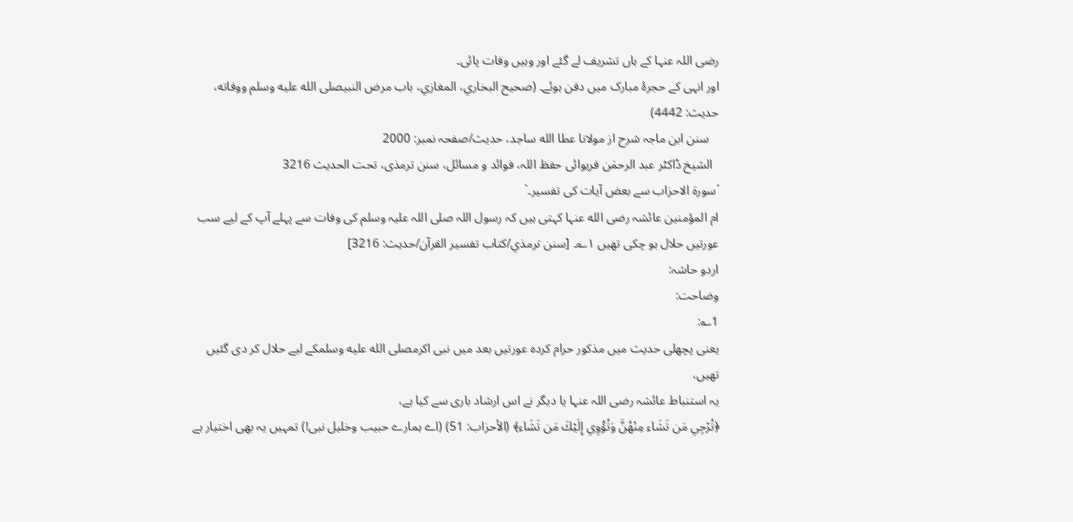رضی اللہ عنہا کے ہاں تشریف لے گئے اور وہیں وفات پائی۔
اور انہی کے حجرۂ مبارک میں دفن ہوئے۔ (صحیح البخاري، المغازي، باب مرض النبیصلى الله عليه وسلم ووفاته، حدیث: 4442)
   سنن ابن ماجہ شرح از مولانا عطا الله ساجد، حدیث/صفحہ نمبر: 2000
  الشیخ ڈاکٹر عبد الرحمٰن فریوائی حفظ اللہ، فوائد و مسائل، سنن ترمذی، تحت الحديث 3216
´سورۃ الاحزاب سے بعض آیات کی تفسیر۔`
ام المؤمنین عائشہ رضی الله عنہا کہتی ہیں کہ رسول اللہ صلی اللہ علیہ وسلم کی وفات سے پہلے آپ کے لیے سب عورتیں حلال ہو چکی تھیں ۱؎۔ [سنن ترمذي/كتاب تفسير القرآن/حدیث: 3216]
اردو حاشہ:
وضاحت:
1؎:
یعنی پچھلی حدیث میں مذکور حرام کردہ عورتیں بعد میں نبی اکرمصلى الله عليه وسلمکے لیے حلال کر دی گئیں تھیں،
یہ استنباط عائشہ رضی اللہ عنہا یا دیگر نے اس ارشاد باری سے کیا ہے،
﴿تُرْجِي مَن تَشَاء مِنْهُنَّ وَتُؤْوِي إِلَيْكَ مَن تَشَاء﴾ (الأحزاب: 51) (اے ہمارے حبیب وخلیل نبی!) تمہیں یہ بھی اختیار ہے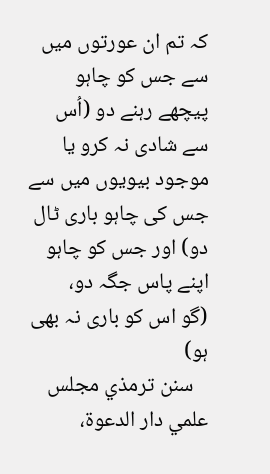کہ تم ان عورتوں میں سے جس کو چاہو پیچھے رہنے دو (اُس سے شادی نہ کرو یا موجود بیویوں میں سے جس کی چاہو باری ٹال دو) اور جس کو چاہو اپنے پاس جگہ دو،
(گو اس کو باری نہ بھی ہو)
   سنن ترمذي مجلس علمي دار الدعوة،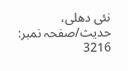نئى دهلى، حدیث/صفحہ نمبر: 3216